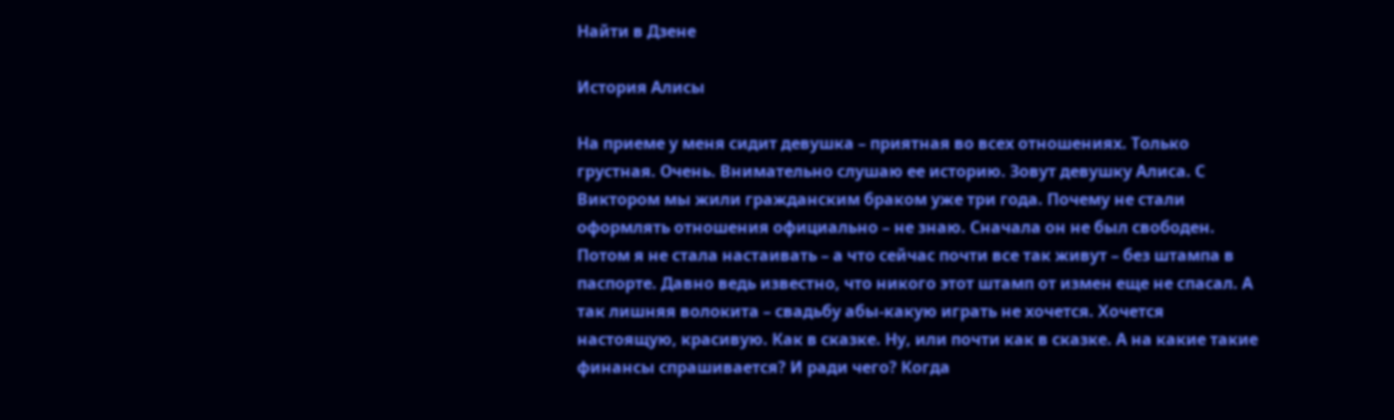Найти в Дзене

История Алисы

На приеме у меня сидит девушка – приятная во всех отношениях. Только грустная. Очень. Внимательно слушаю ее историю. Зовут девушку Алиса. С Виктором мы жили гражданским браком уже три года. Почему не стали оформлять отношения официально – не знаю. Сначала он не был свободен. Потом я не стала настаивать – а что сейчас почти все так живут – без штампа в паспорте. Давно ведь известно, что никого этот штамп от измен еще не спасал. А так лишняя волокита – свадьбу абы-какую играть не хочется. Хочется настоящую, красивую. Как в сказке. Ну, или почти как в сказке. А на какие такие финансы спрашивается? И ради чего? Когда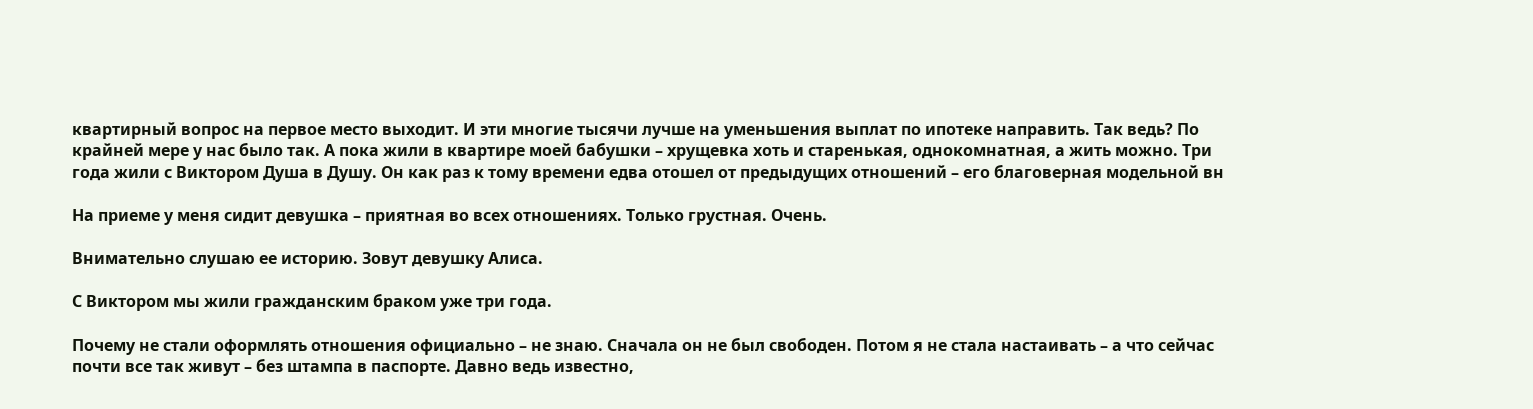квартирный вопрос на первое место выходит. И эти многие тысячи лучше на уменьшения выплат по ипотеке направить. Так ведь? По крайней мере у нас было так. А пока жили в квартире моей бабушки – хрущевка хоть и старенькая, однокомнатная, а жить можно. Три года жили с Виктором Душа в Душу. Он как раз к тому времени едва отошел от предыдущих отношений – его благоверная модельной вн

На приеме у меня сидит девушка – приятная во всех отношениях. Только грустная. Очень.

Внимательно слушаю ее историю. Зовут девушку Алиса.

С Виктором мы жили гражданским браком уже три года.

Почему не стали оформлять отношения официально – не знаю. Сначала он не был свободен. Потом я не стала настаивать – а что сейчас почти все так живут – без штампа в паспорте. Давно ведь известно,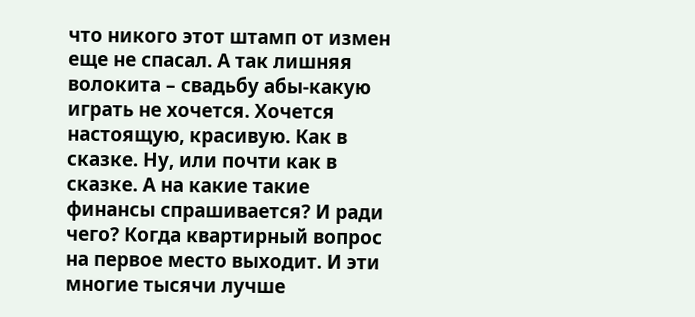что никого этот штамп от измен еще не спасал. А так лишняя волокита – свадьбу абы-какую играть не хочется. Хочется настоящую, красивую. Как в сказке. Ну, или почти как в сказке. А на какие такие финансы спрашивается? И ради чего? Когда квартирный вопрос на первое место выходит. И эти многие тысячи лучше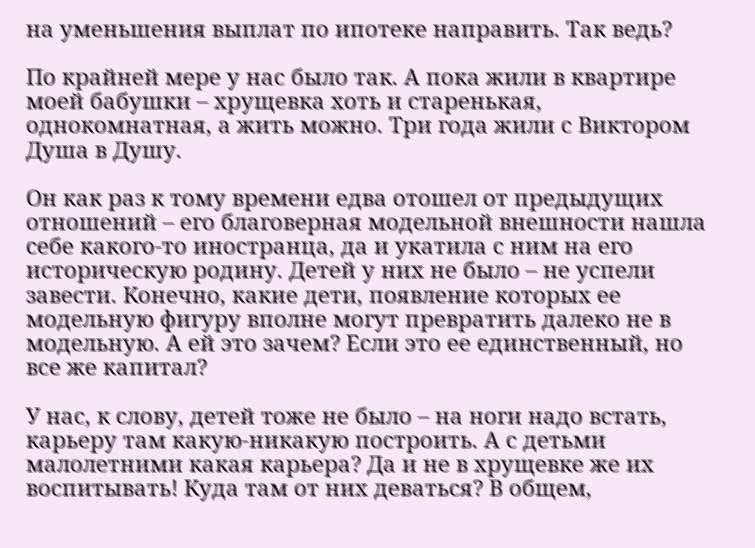на уменьшения выплат по ипотеке направить. Так ведь?

По крайней мере у нас было так. А пока жили в квартире моей бабушки – хрущевка хоть и старенькая, однокомнатная, а жить можно. Три года жили с Виктором Душа в Душу.

Он как раз к тому времени едва отошел от предыдущих отношений – его благоверная модельной внешности нашла себе какого-то иностранца, да и укатила с ним на его историческую родину. Детей у них не было – не успели завести. Конечно, какие дети, появление которых ее модельную фигуру вполне могут превратить далеко не в модельную. А ей это зачем? Если это ее единственный, но все же капитал?

У нас, к слову, детей тоже не было – на ноги надо встать, карьеру там какую-никакую построить. А с детьми малолетними какая карьера? Да и не в хрущевке же их воспитывать! Куда там от них деваться? В общем,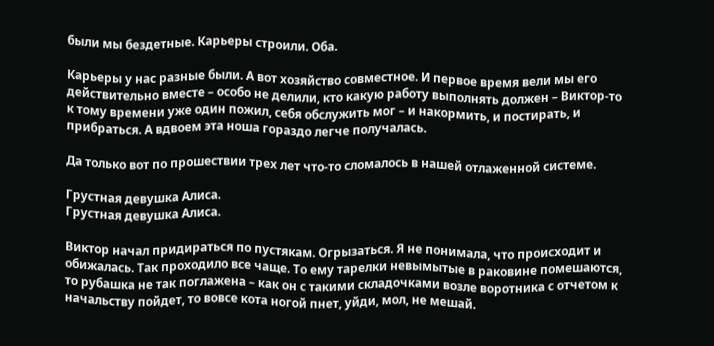были мы бездетные. Карьеры строили. Оба.

Карьеры у нас разные были. А вот хозяйство совместное. И первое время вели мы его действительно вместе – особо не делили, кто какую работу выполнять должен – Виктор-то к тому времени уже один пожил, себя обслужить мог – и накормить, и постирать, и прибраться. А вдвоем эта ноша гораздо легче получалась.

Да только вот по прошествии трех лет что-то сломалось в нашей отлаженной системе.

Грустная девушка Алиса.
Грустная девушка Алиса.

Виктор начал придираться по пустякам. Огрызаться. Я не понимала, что происходит и обижалась. Так проходило все чаще. То ему тарелки невымытые в раковине помешаются, то рубашка не так поглажена – как он с такими складочками возле воротника с отчетом к начальству пойдет, то вовсе кота ногой пнет, уйди, мол, не мешай.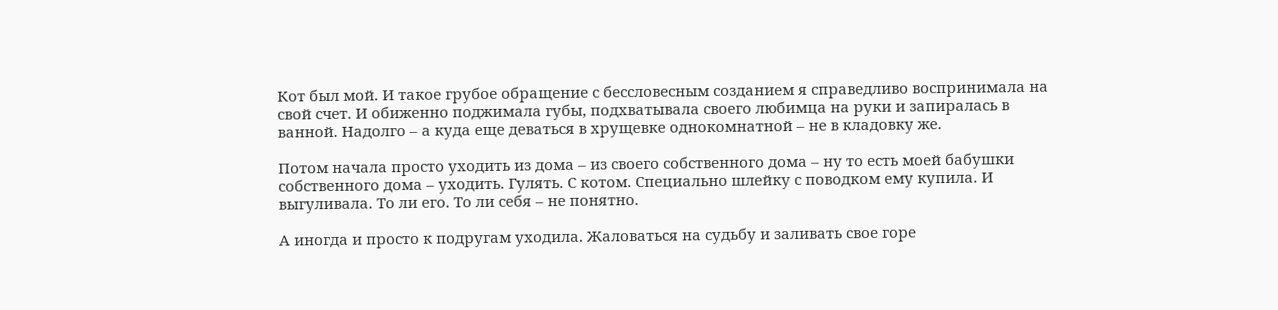Кот был мой. И такое грубое обращение с бессловесным созданием я справедливо воспринимала на свой счет. И обиженно поджимала губы, подхватывала своего любимца на руки и запиралась в ванной. Надолго – а куда еще деваться в хрущевке однокомнатной – не в кладовку же.

Потом начала просто уходить из дома – из своего собственного дома – ну то есть моей бабушки собственного дома – уходить. Гулять. С котом. Специально шлейку с поводком ему купила. И выгуливала. То ли его. То ли себя – не понятно.

А иногда и просто к подругам уходила. Жаловаться на судьбу и заливать свое горе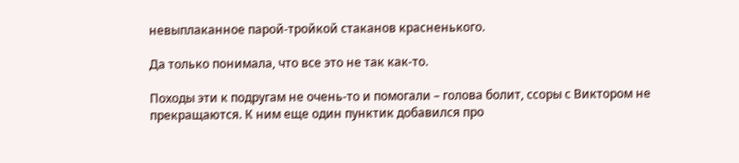невыплаканное парой-тройкой стаканов красненького.

Да только понимала, что все это не так как-то.

Походы эти к подругам не очень-то и помогали – голова болит, ссоры с Виктором не прекращаются. К ним еще один пунктик добавился про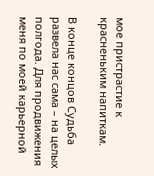мое пристрастие к красненьким напиткам.

В конце концов Судьба развела нас сама – на целых полгода. Для продвижения меня по моей карьерной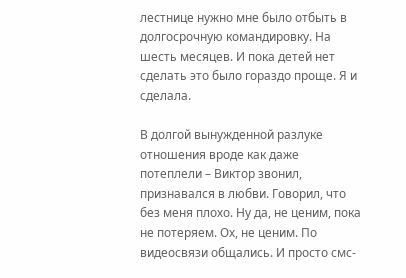лестнице нужно мне было отбыть в долгосрочную командировку. На шесть месяцев. И пока детей нет сделать это было гораздо проще. Я и сделала.

В долгой вынужденной разлуке отношения вроде как даже потеплели – Виктор звонил, признавался в любви. Говорил, что без меня плохо. Ну да, не ценим, пока не потеряем. Ох, не ценим. По видеосвязи общались. И просто смс-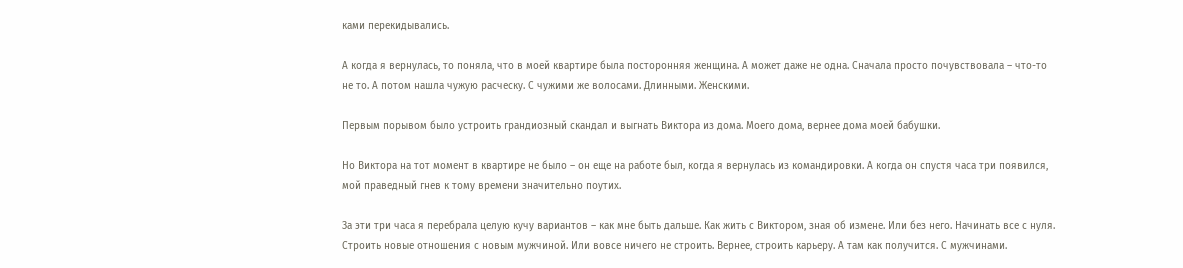ками перекидывались.

А когда я вернулась, то поняла, что в моей квартире была посторонняя женщина. А может даже не одна. Сначала просто почувствовала – что-то не то. А потом нашла чужую расческу. С чужими же волосами. Длинными. Женскими.

Первым порывом было устроить грандиозный скандал и выгнать Виктора из дома. Моего дома, вернее дома моей бабушки.

Но Виктора на тот момент в квартире не было – он еще на работе был, когда я вернулась из командировки. А когда он спустя часа три появился, мой праведный гнев к тому времени значительно поутих.

За эти три часа я перебрала целую кучу вариантов – как мне быть дальше. Как жить с Виктором, зная об измене. Или без него. Начинать все с нуля. Строить новые отношения с новым мужчиной. Или вовсе ничего не строить. Вернее, строить карьеру. А там как получится. С мужчинами.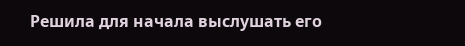Решила для начала выслушать его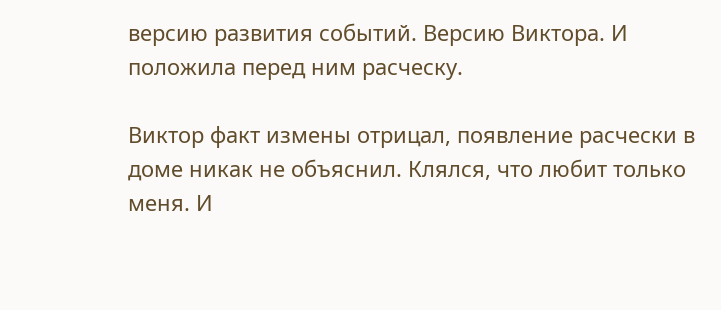версию развития событий. Версию Виктора. И положила перед ним расческу.

Виктор факт измены отрицал, появление расчески в доме никак не объяснил. Клялся, что любит только меня. И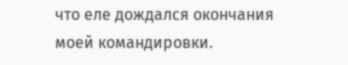что еле дождался окончания моей командировки.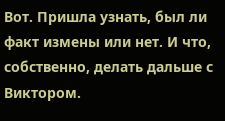Вот. Пришла узнать, был ли факт измены или нет. И что, собственно, делать дальше с Виктором.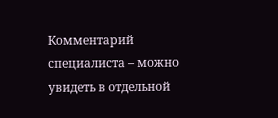Комментарий специалиста – можно увидеть в отдельной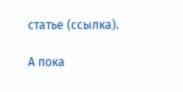статье (ссылка).

А пока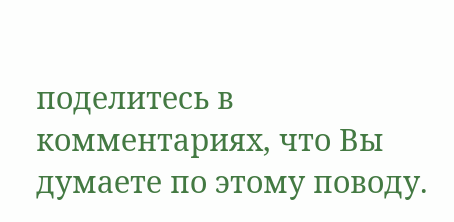поделитесь в комментариях, что Вы думаете по этому поводу.